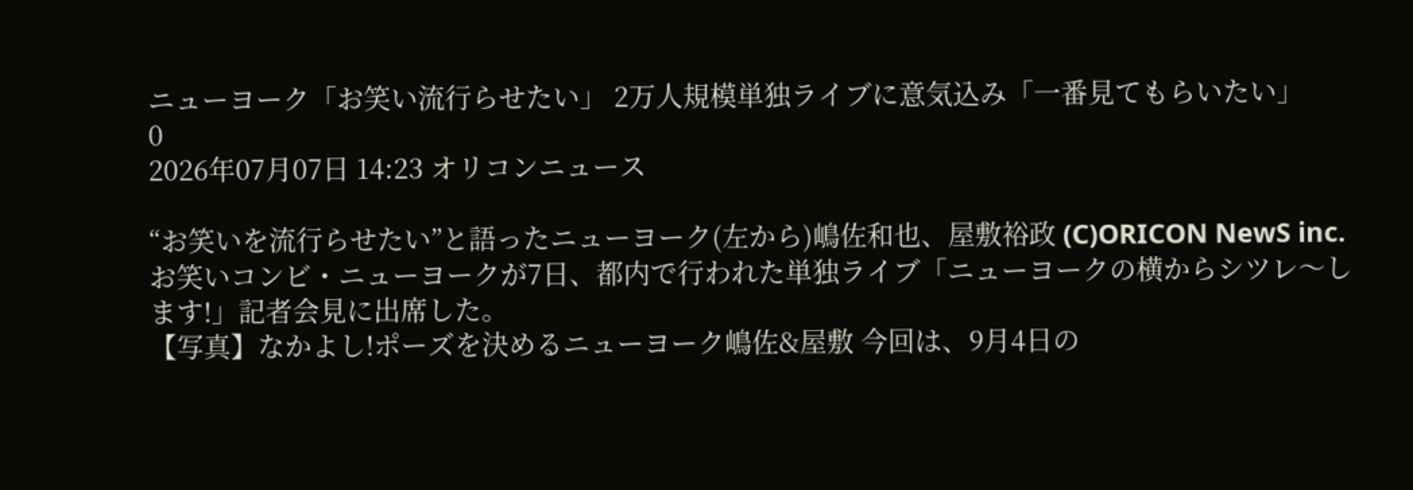ニューヨーク「お笑い流行らせたい」 2万人規模単独ライブに意気込み「一番見てもらいたい」
0
2026年07月07日 14:23 オリコンニュース

“お笑いを流行らせたい”と語ったニューヨーク(左から)嶋佐和也、屋敷裕政 (C)ORICON NewS inc. お笑いコンビ・ニューヨークが7日、都内で行われた単独ライブ「ニューヨークの横からシツレ〜します!」記者会見に出席した。
【写真】なかよし!ポーズを決めるニューヨーク嶋佐&屋敷 今回は、9月4日の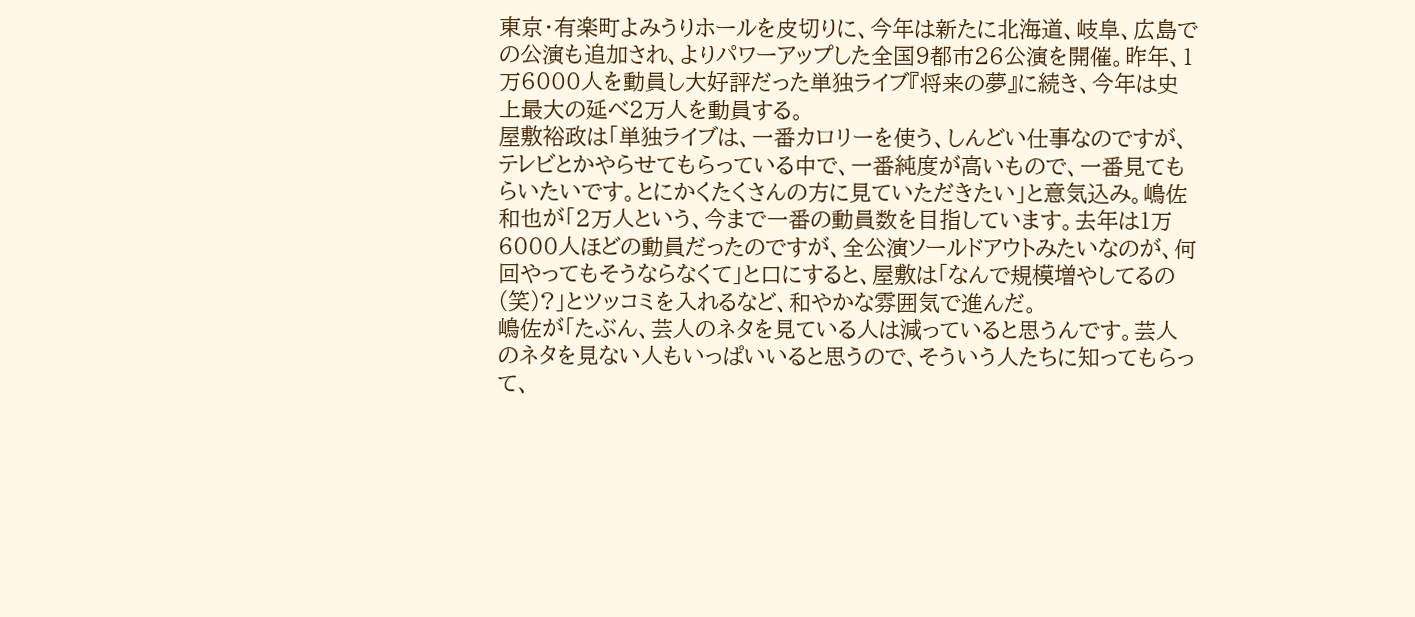東京・有楽町よみうりホールを皮切りに、今年は新たに北海道、岐阜、広島での公演も追加され、よりパワーアップした全国9都市26公演を開催。昨年、1万6000人を動員し大好評だった単独ライブ『将来の夢』に続き、今年は史上最大の延べ2万人を動員する。
屋敷裕政は「単独ライブは、一番カロリーを使う、しんどい仕事なのですが、テレビとかやらせてもらっている中で、一番純度が高いもので、一番見てもらいたいです。とにかくたくさんの方に見ていただきたい」と意気込み。嶋佐和也が「2万人という、今まで一番の動員数を目指しています。去年は1万6000人ほどの動員だったのですが、全公演ソールドアウトみたいなのが、何回やってもそうならなくて」と口にすると、屋敷は「なんで規模増やしてるの(笑)?」とツッコミを入れるなど、和やかな雰囲気で進んだ。
嶋佐が「たぶん、芸人のネタを見ている人は減っていると思うんです。芸人のネタを見ない人もいっぱいいると思うので、そういう人たちに知ってもらって、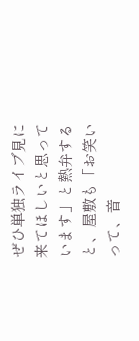ぜひ単独ライブ見に来てほしいと思っています」と熱弁すると、屋敷も「お笑いって、音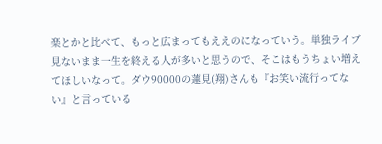楽とかと比べて、もっと広まってもええのになっていう。単独ライブ見ないまま一生を終える人が多いと思うので、そこはもうちょい増えてほしいなって。ダウ90000の蓮見(翔)さんも『お笑い流行ってない』と言っている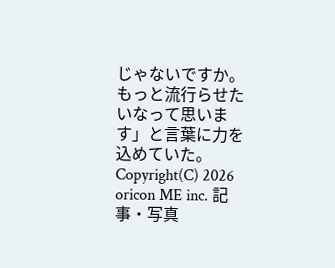じゃないですか。もっと流行らせたいなって思います」と言葉に力を込めていた。
Copyright(C) 2026 oricon ME inc. 記事・写真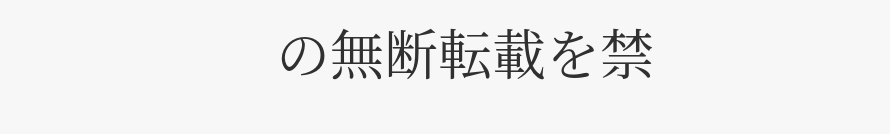の無断転載を禁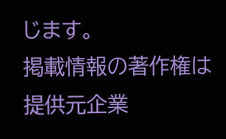じます。
掲載情報の著作権は提供元企業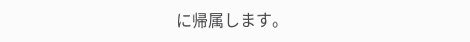に帰属します。